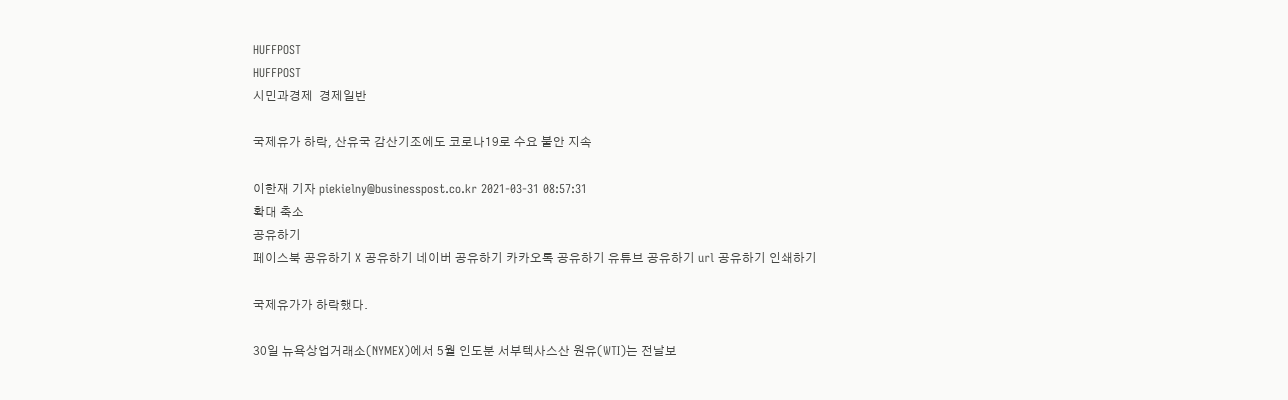HUFFPOST
HUFFPOST
시민과경제  경제일반

국제유가 하락, 산유국 감산기조에도 코로나19로 수요 불안 지속

이한재 기자 piekielny@businesspost.co.kr 2021-03-31 08:57:31
확대 축소
공유하기
페이스북 공유하기 X 공유하기 네이버 공유하기 카카오톡 공유하기 유튜브 공유하기 url 공유하기 인쇄하기

국제유가가 하락했다.

30일 뉴욕상업거래소(NYMEX)에서 5월 인도분 서부텍사스산 원유(WTI)는 전날보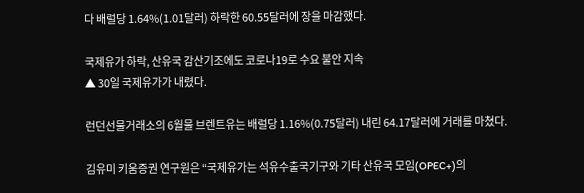다 배럴당 1.64%(1.01달러) 하락한 60.55달러에 장을 마감했다.

국제유가 하락, 산유국 감산기조에도 코로나19로 수요 불안 지속
▲ 30일 국제유가가 내렸다.

런던선물거래소의 6월물 브렌트유는 배럴당 1.16%(0.75달러) 내린 64.17달러에 거래를 마쳤다.

김유미 키움증권 연구원은 “국제유가는 석유수출국기구와 기타 산유국 모임(OPEC+)의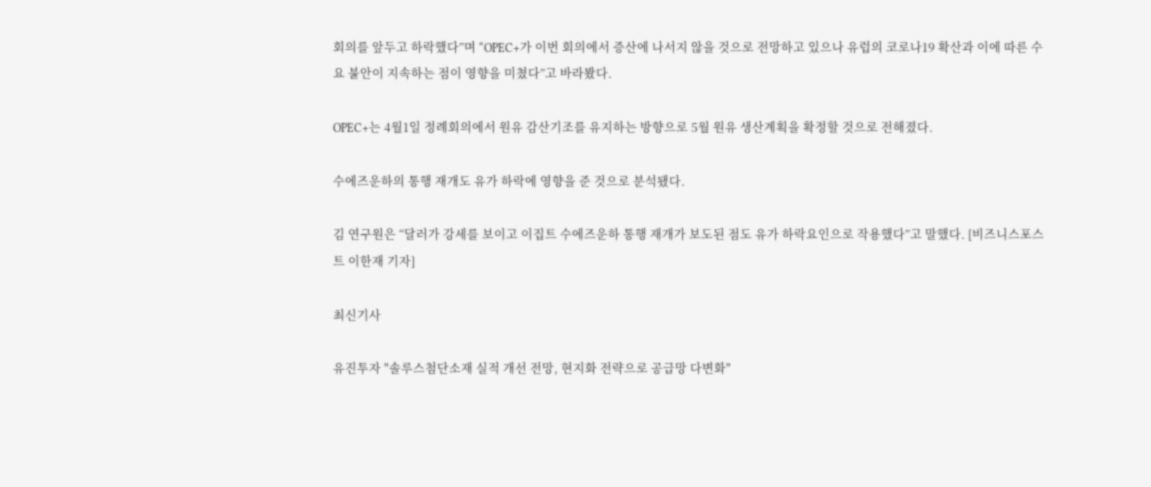회의를 앞두고 하락했다”며 “OPEC+가 이번 회의에서 증산에 나서지 않을 것으로 전망하고 있으나 유럽의 코로나19 확산과 이에 따른 수요 불안이 지속하는 점이 영향을 미쳤다”고 바라봤다.

OPEC+는 4월1일 정례회의에서 원유 감산기조를 유지하는 방향으로 5월 원유 생산계획을 확정할 것으로 전해졌다.

수에즈운하의 통행 재개도 유가 하락에 영향을 준 것으로 분석됐다.

김 연구원은 “달러가 강세를 보이고 이집트 수에즈운하 통행 재개가 보도된 점도 유가 하락요인으로 작용했다”고 말했다. [비즈니스포스트 이한재 기자]

최신기사

유진투자 "솔루스첨단소재 실적 개선 전망, 현지화 전략으로 공급망 다변화"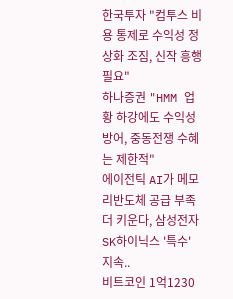한국투자 "컴투스 비용 통제로 수익성 정상화 조짐, 신작 흥행 필요"
하나증권 "HMM 업황 하강에도 수익성 방어, 중동전쟁 수혜는 제한적"
에이전틱 AI가 메모리반도체 공급 부족 더 키운다, 삼성전자 SK하이닉스 '특수' 지속..
비트코인 1억1230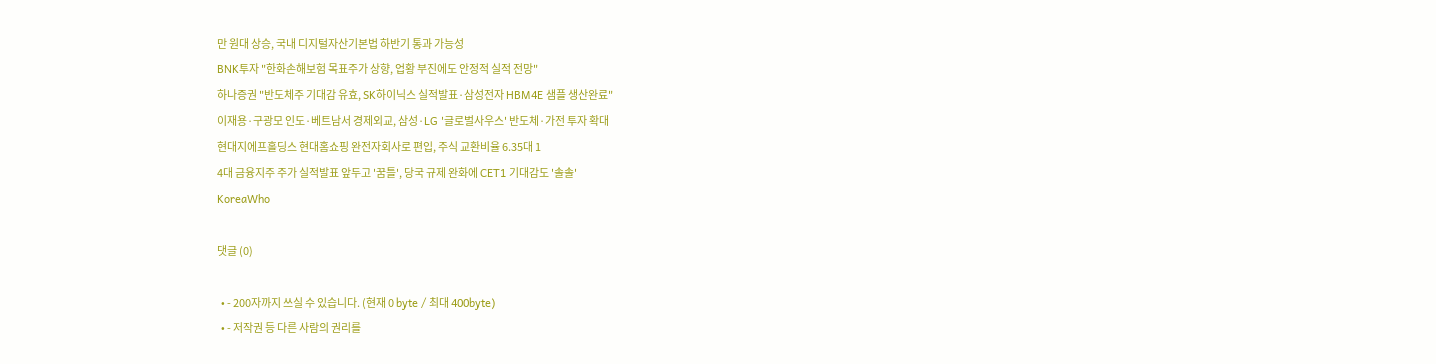만 원대 상승, 국내 디지털자산기본법 하반기 통과 가능성
BNK투자 "한화손해보험 목표주가 상향, 업황 부진에도 안정적 실적 전망"
하나증권 "반도체주 기대감 유효, SK하이닉스 실적발표·삼성전자 HBM4E 샘플 생산완료"
이재용·구광모 인도·베트남서 경제외교, 삼성·LG '글로벌사우스' 반도체·가전 투자 확대
현대지에프홀딩스 현대홈쇼핑 완전자회사로 편입, 주식 교환비율 6.35대 1
4대 금융지주 주가 실적발표 앞두고 '꿈틀', 당국 규제 완화에 CET1 기대감도 '솔솔'
KoreaWho

댓글 (0)

  • - 200자까지 쓰실 수 있습니다. (현재 0 byte / 최대 400byte)
  • - 저작권 등 다른 사람의 권리를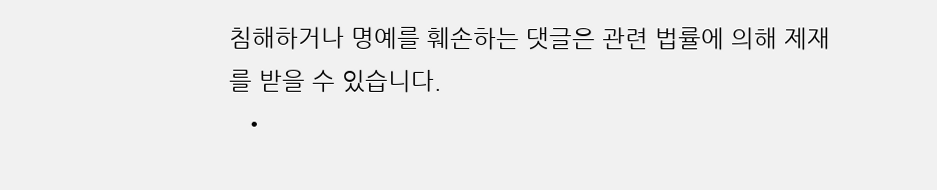침해하거나 명예를 훼손하는 댓글은 관련 법률에 의해 제재를 받을 수 있습니다.
  •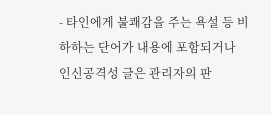- 타인에게 불쾌감을 주는 욕설 등 비하하는 단어가 내용에 포함되거나 인신공격성 글은 관리자의 판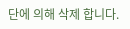단에 의해 삭제 합니다.